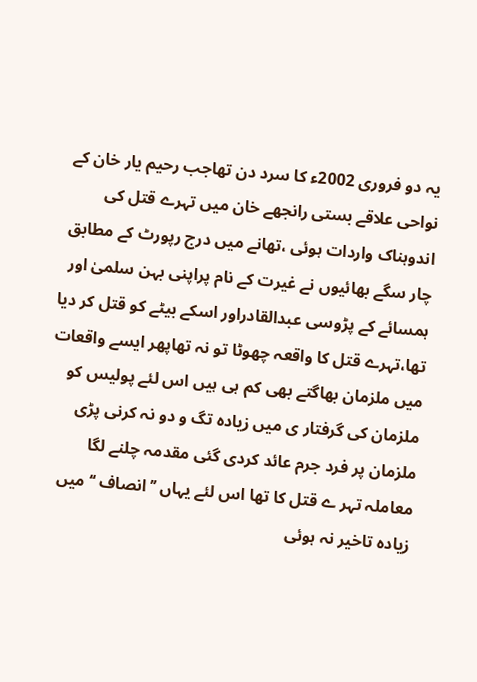یہ دو فروری 2002ء کا سرد دن تھاجب رحیم یار خان کے نواحی علاقے بستی رانجھے خان میں تہرے قتل کی اندوہناک واردات ہوئی ،تھانے میں درج رپورٹ کے مطابق چار سگے بھائیوں نے غیرت کے نام پراپنی بہن سلمیٰ اور ہمسائے کے پڑوسی عبدالقادراور اسکے بیٹے کو قتل کر دیا تھا،تہرے قتل کا واقعہ چھوٹا تو نہ تھاپھر ایسے واقعات میں ملزمان بھاگتے بھی کم ہی ہیں اس لئے پولیس کو ملزمان کی گرفتار ی میں زیادہ تگ و دو نہ کرنی پڑی ملزمان پر فرد جرم عائد کردی گئی مقدمہ چلنے لگا معاملہ تہر ے قتل کا تھا اس لئے یہاں ’’انصاف ‘‘ میں زیادہ تاخیر نہ ہوئی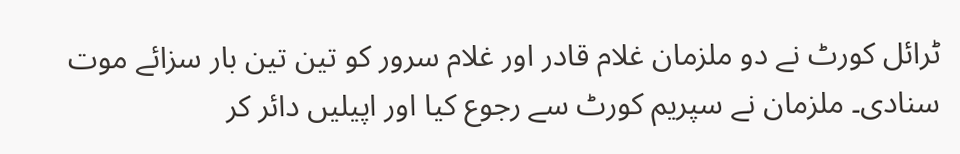ٹرائل کورٹ نے دو ملزمان غلام قادر اور غلام سرور کو تین تین بار سزائے موت سنادی۔ ملزمان نے سپریم کورٹ سے رجوع کیا اور اپیلیں دائر کر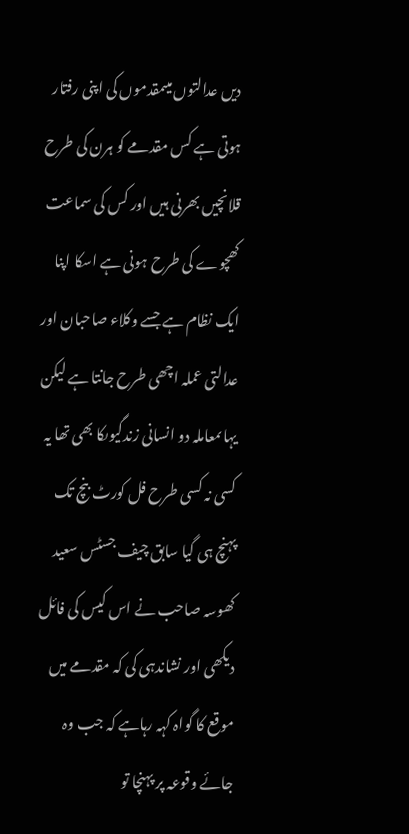دیں عدالتوں میںمقدموں کی اپنی رفتار ہوتی ہے کس مقدمے کو ہرن کی طرح قلانچیں بھرنی ہیں اور کس کی سماعت کھچوے کی طرح ہونی ہے اسکا اپنا ایک نظام ہے جسے وکلاء صاحبان اور عدالتی عملہ اچھی طرح جانتا ہے لیکن یہاںمعاملہ دو انسانی زندگیوںکا بھی تھا یہ کسی نہ کسی طرح فل کورٹ بنچ تک پہنچ ہی گیا سابق چیف جسٹس سعید کھوسہ صاحب نے اس کیس کی فائل دیکھی اور نشاندہی کی کہ مقدمے میں موقع کا گواہ کہہ رہاہے کہ جب وہ جائے وقوعہ پر پہنچا تو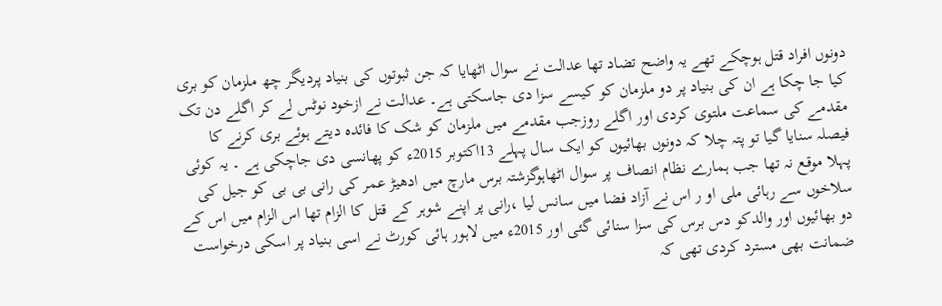دونوں افراد قتل ہوچکے تھے یہ واضح تضاد تھا عدالت نے سوال اٹھایا کہ جن ثبوتوں کی بنیاد پردیگر چھ ملزمان کو بری کیا جا چکا ہے ان کی بنیاد پر دو ملزمان کو کیسے سزا دی جاسکتی ہے۔ عدالت نے ازخود نوٹس لے کر اگلے دن تک مقدمے کی سماعت ملتوی کردی اور اگلے روزجب مقدمے میں ملزمان کو شک کا فائدہ دیتے ہوئے بری کرنے کا فیصلہ سنایا گیا تو پتہ چلا کہ دونوں بھائیوں کو ایک سال پہلے 13اکتوبر 2015ء کو پھانسی دی جاچکی ہے ۔ یہ کوئی پہلا موقع نہ تھا جب ہمارے نظام انصاف پر سوال اٹھاہوگزشتہ برس مارچ میں ادھیڑ عمر کی رانی بی بی کو جیل کی سلاخوں سے رہائی ملی او ر اس نے آزاد فضا میں سانس لیا ،رانی پر اپنے شوہر کے قتل کا الزام تھا اس الزام میں اس کے دو بھائیوں اور والدکو دس برس کی سزا سنائی گئی اور 2015ء میں لاہور ہائی کورٹ نے اسی بنیاد پر اسکی درخواست ضمانت بھی مسترد کردی تھی کہ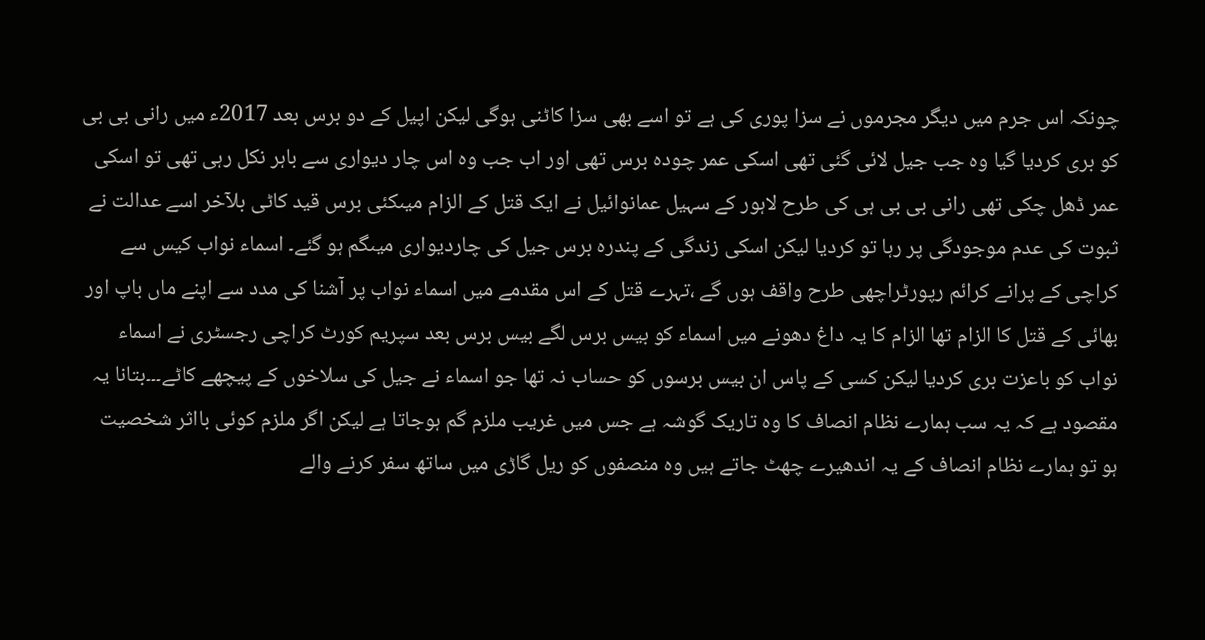چونکہ اس جرم میں دیگر مجرموں نے سزا پوری کی ہے تو اسے بھی سزا کاٹنی ہوگی لیکن اپیل کے دو برس بعد 2017ء میں رانی بی بی کو بری کردیا گیا وہ جب جیل لائی گئی تھی اسکی عمر چودہ برس تھی اور اب جب وہ اس چار دیواری سے باہر نکل رہی تھی تو اسکی عمر ڈھل چکی تھی رانی بی بی ہی کی طرح لاہور کے سہیل عمانوائیل نے ایک قتل کے الزام میںکئی برس قید کاٹی بلآخر اسے عدالت نے ثبوت کی عدم موجودگی پر رہا تو کردیا لیکن اسکی زندگی کے پندرہ برس جیل کی چاردیواری میںگم ہو گئے۔ اسماء نواب کیس سے کراچی کے پرانے کرائم رپورٹراچھی طرح واقف ہوں گے ،تہرے قتل کے اس مقدمے میں اسماء نواب پر آشنا کی مدد سے اپنے ماں باپ اور بھائی کے قتل کا الزام تھا الزام کا یہ داغ دھونے میں اسماء کو بیس برس لگے بیس برس بعد سپریم کورٹ کراچی رجسٹری نے اسماء نواب کو باعزت بری کردیا لیکن کسی کے پاس ان بیس برسوں کو حساب نہ تھا جو اسماء نے جیل کی سلاخوں کے پیچھے کاٹے۔۔۔بتانا یہ مقصود ہے کہ یہ سب ہمارے نظام انصاف کا وہ تاریک گوشہ ہے جس میں غریب ملزم گم ہوجاتا ہے لیکن اگر ملزم کوئی بااثر شخصیت ہو تو ہمارے نظام انصاف کے یہ اندھیرے چھٹ جاتے ہیں وہ منصفوں کو ریل گاڑی میں ساتھ سفر کرنے والے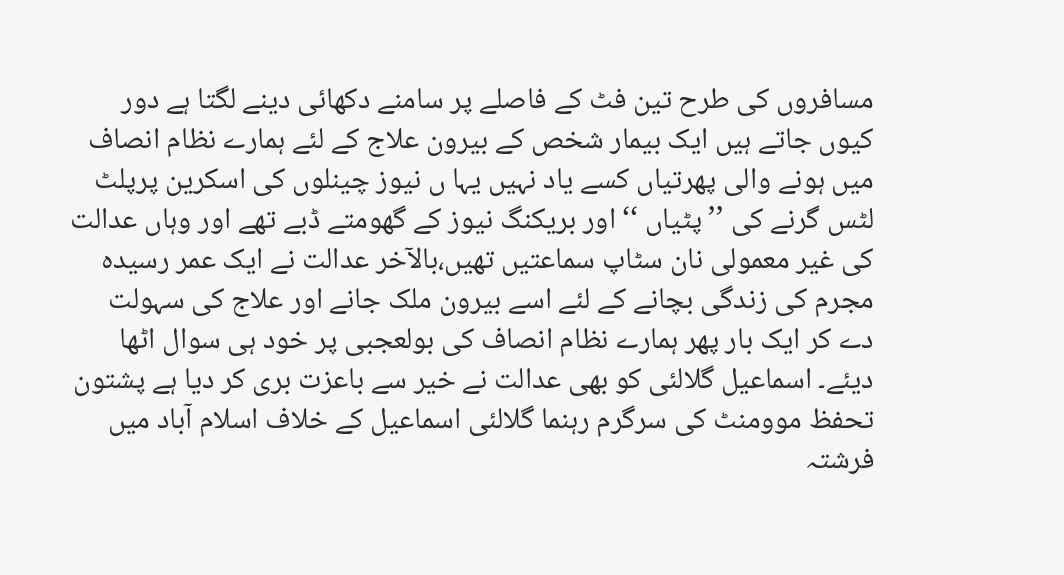مسافروں کی طرح تین فٹ کے فاصلے پر سامنے دکھائی دینے لگتا ہے دور کیوں جاتے ہیں ایک بیمار شخص کے بیرون علاج کے لئے ہمارے نظام انصاف میں ہونے والی پھرتیاں کسے یاد نہیں یہا ں نیوز چینلوں کی اسکرین پرپلٹ لٹس گرنے کی ’’پٹیاں ‘‘ اور بریکنگ نیوز کے گھومتے ڈبے تھے اور وہاں عدالت کی غیر معمولی نان سٹاپ سماعتیں تھیں،بالآخر عدالت نے ایک عمر رسیدہ مجرم کی زندگی بچانے کے لئے اسے بیرون ملک جانے اور علاج کی سہولت دے کر ایک بار پھر ہمارے نظام انصاف کی بولعجبی پر خود ہی سوال اٹھا دیئے۔ اسماعیل گلالئی کو بھی عدالت نے خیر سے باعزت بری کر دیا ہے پشتون تحفظ موومنٹ کی سرگرم رہنما گلالئی اسماعیل کے خلاف اسلام آباد میں فرشتہ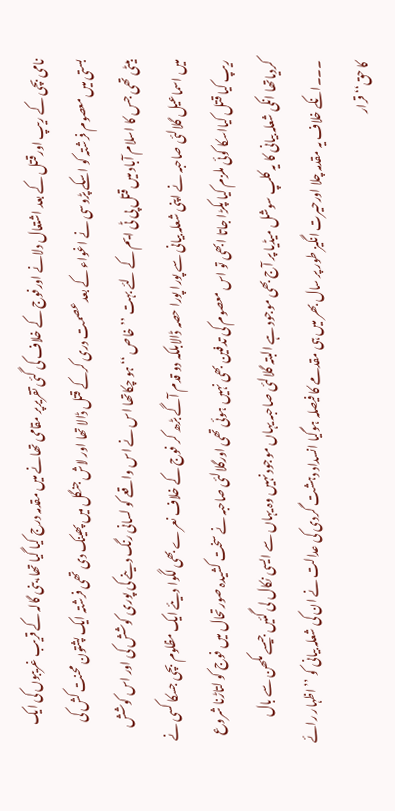نامی بچی کے ریپ اورقتل کے بعد اشتعال دلانے اورفوج کے خلاف کی گئی تقریرپر مقامی تھانے میں مقدمہ درج کیا گیا تھا،بنی گالہ کے قریب غریبوں کی ایک بستی میں معصوم فرشتہ کو اسکے پڑوسی نے اغواء کے بعد عصمت دری کرکے قتل ڈالا تھا اور لاش جنگل میں پھینک دی تھی فرشتہ ایک پشتون محنت کش کی بیٹی تھی جس کا اسلام آباد میں قتل پی ٹی ایم کے لئے بہت ’’خاص ‘‘ ہو چکاتھا اس نے اس واقعے کو لسانی رنگ دینے کی پوری کوشش کی اور اس کوشش میں اسماعیل گلالئی صاحبہ نے اپنی شعلہ بیانی سے پورا پورا حصہ ڈالابلکہ دو قدم آگے بڑھ کر فوج کے خلاف نعرے بھی لگوا دیئے ایک مظلوم بچی جسکا کسی نے ریپ کیا قتل کیااسکا کوئی ملزم کیا پکڑا جاتا ابھی تو اس معصوم کی تدفین بھی نہیں ہوئی تھی اورگلالئی صاحبہ نے سخت کشیدہ صورتحال میں فوج کو لتاڑنا شروع کردیاتھا انکی شعلہ بیانی کا یہ کلپ سوشل میڈیا پر آج بھی موجود ہے البتہ گلالئی صاحبہ یہاں موجود نہیں وہ یہاں سے ایسی نکال لی گئیں جیسے مکھن سے بال ۔۔۔انکے خلاف یہ مقدمہ چلا اورحیرت انگیز طور پر سال بھر میں ہی مقدمے کا فیصلہ ہوگیا انسداد دہشت گردی کی عدالت نے ان کی شعلہ بیانی کو ’’اظہار رائے کا حق‘‘ قرار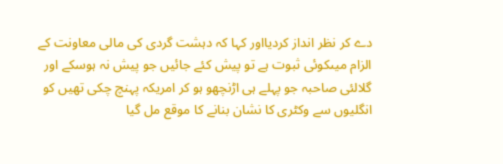دے کر نظر انداز کردیااور کہا کہ دہشت گردی کی مالی معاونت کے الزام میںکوئی ثبوت ہے تو پیش کئے جائیں جو پیش نہ ہوسکے اور گلالئی صاحبہ جو پہلے ہی اڑنچھو ہو کر امریکہ پہنچ چکی تھیں کو انگلیوں سے وکٹری کا نشان بنانے کا موقع مل گیا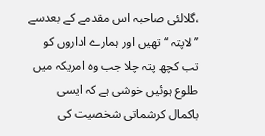،گلالئی صاحبہ اس مقدمے کے بعدسے ’’لاپتہ ‘‘ تھیں اور ہمارے اداروں کو تب کچھ پتہ چلا جب وہ امریکہ میں طلوع ہوئیں خوشی ہے کہ ایسی باکمال کرشماتی شخصیت کی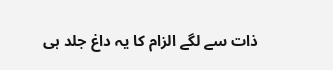ذات سے لگے الزام کا یہ داغ جلد ہی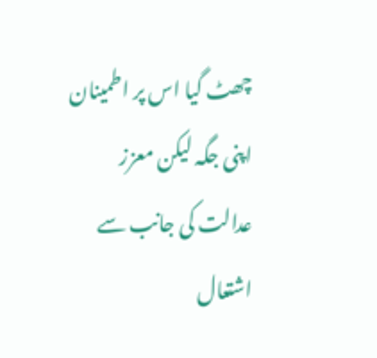چھٹ گیا اس پر اطمینان اپنی جگہ لیکن معزز عدالت کی جانب سے اشتعال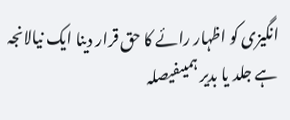انگیزی کو اظہار رائے کا حق قرار دینا ایک نیالانجہ ہے جلد یا بدیر ہمیںفیصلہ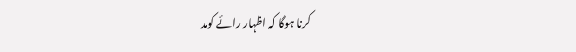کرنا ہوگا کہ اظہار رائے کومد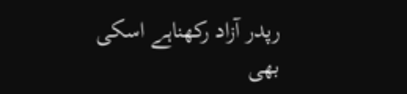رپدر آزاد رکھناہے اسکی بھی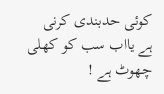کوئی حدبندی کرنی ہے یااب سب کو کھلی چھوٹ ہے !